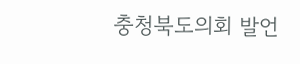충청북도의회 발언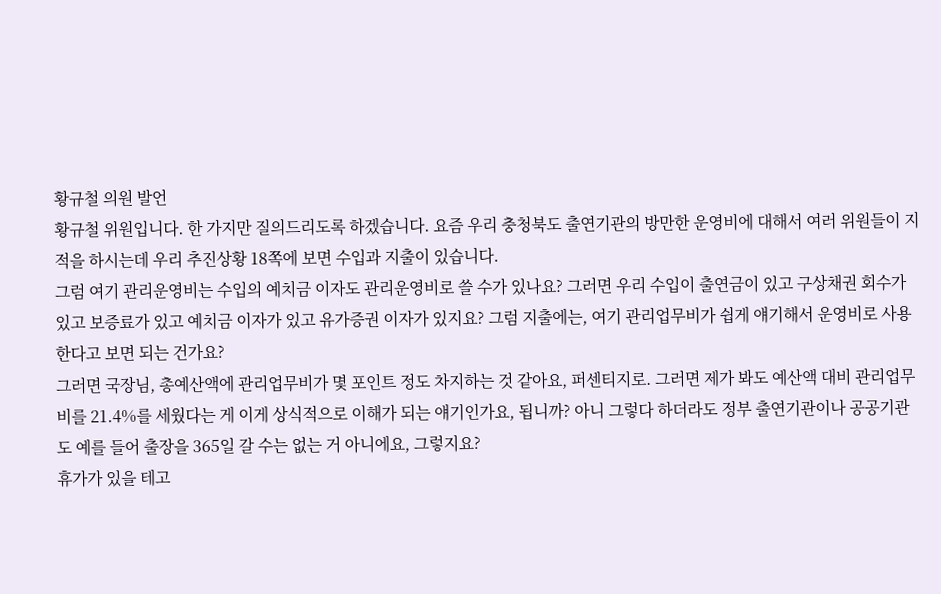황규철 의원 발언
황규철 위원입니다. 한 가지만 질의드리도록 하겠습니다. 요즘 우리 충청북도 출연기관의 방만한 운영비에 대해서 여러 위원들이 지적을 하시는데 우리 추진상황 18쪽에 보면 수입과 지출이 있습니다.
그럼 여기 관리운영비는 수입의 예치금 이자도 관리운영비로 쓸 수가 있나요? 그러면 우리 수입이 출연금이 있고 구상채권 회수가 있고 보증료가 있고 예치금 이자가 있고 유가증권 이자가 있지요? 그럼 지출에는, 여기 관리업무비가 쉽게 얘기해서 운영비로 사용한다고 보면 되는 건가요?
그러면 국장님, 총예산액에 관리업무비가 몇 포인트 정도 차지하는 것 같아요, 퍼센티지로. 그러면 제가 봐도 예산액 대비 관리업무비를 21.4%를 세웠다는 게 이게 상식적으로 이해가 되는 얘기인가요, 됩니까? 아니 그렇다 하더라도 정부 출연기관이나 공공기관도 예를 들어 출장을 365일 갈 수는 없는 거 아니에요, 그렇지요?
휴가가 있을 테고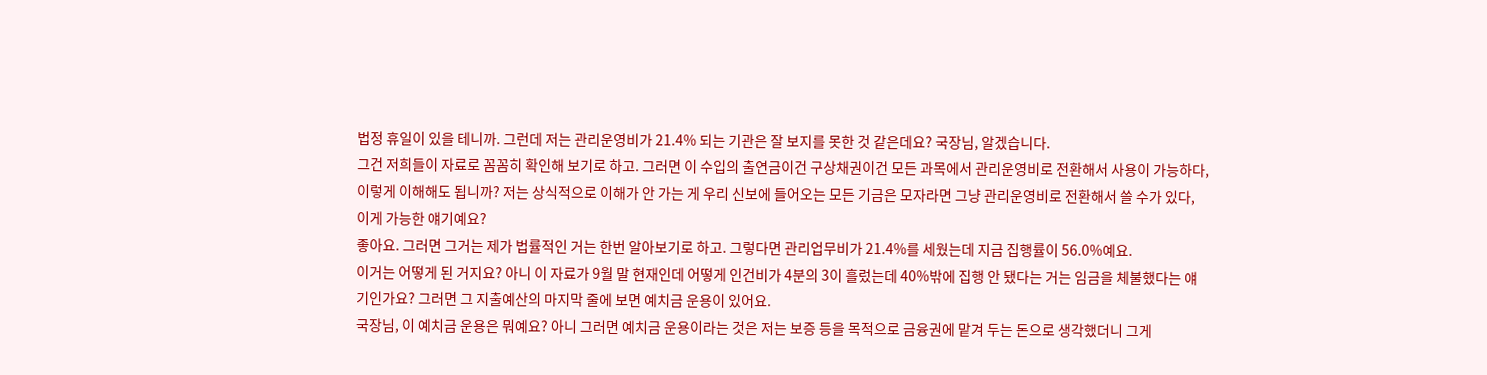법정 휴일이 있을 테니까. 그런데 저는 관리운영비가 21.4% 되는 기관은 잘 보지를 못한 것 같은데요? 국장님, 알겠습니다.
그건 저희들이 자료로 꼼꼼히 확인해 보기로 하고. 그러면 이 수입의 출연금이건 구상채권이건 모든 과목에서 관리운영비로 전환해서 사용이 가능하다, 이렇게 이해해도 됩니까? 저는 상식적으로 이해가 안 가는 게 우리 신보에 들어오는 모든 기금은 모자라면 그냥 관리운영비로 전환해서 쓸 수가 있다, 이게 가능한 얘기예요?
좋아요. 그러면 그거는 제가 법률적인 거는 한번 알아보기로 하고. 그렇다면 관리업무비가 21.4%를 세웠는데 지금 집행률이 56.0%예요.
이거는 어떻게 된 거지요? 아니 이 자료가 9월 말 현재인데 어떻게 인건비가 4분의 3이 흘렀는데 40%밖에 집행 안 됐다는 거는 임금을 체불했다는 얘기인가요? 그러면 그 지출예산의 마지막 줄에 보면 예치금 운용이 있어요.
국장님, 이 예치금 운용은 뭐예요? 아니 그러면 예치금 운용이라는 것은 저는 보증 등을 목적으로 금융권에 맡겨 두는 돈으로 생각했더니 그게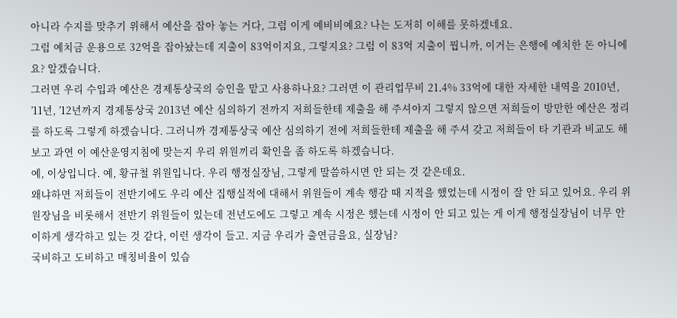아니라 수지를 맞추기 위해서 예산을 잡아 놓는 거다, 그럼 이게 예비비예요? 나는 도저히 이해를 못하겠네요.
그럼 예치금 운용으로 32억을 잡아놨는데 지출이 83억이지요, 그렇지요? 그럼 이 83억 지출이 뭡니까, 이거는 은행에 예치한 돈 아니에요? 알겠습니다.
그러면 우리 수입과 예산은 경제통상국의 승인을 맡고 사용하나요? 그러면 이 관리업무비 21.4% 33억에 대한 자세한 내역을 2010년, ’11년, ’12년까지 경제통상국 2013년 예산 심의하기 전까지 저희들한테 제출을 해 주셔야지 그렇지 않으면 저희들이 방만한 예산은 정리를 하도록 그렇게 하겠습니다. 그러니까 경제통상국 예산 심의하기 전에 저희들한테 제출을 해 주셔 갖고 저희들이 타 기관과 비교도 해 보고 과연 이 예산운영지침에 맞는지 우리 위원끼리 확인을 좀 하도록 하겠습니다.
예, 이상입니다. 예, 황규철 위원입니다. 우리 행정실장님, 그렇게 말씀하시면 안 되는 것 같은데요.
왜냐하면 저희들이 전반기에도 우리 예산 집행실적에 대해서 위원들이 계속 행감 때 지적을 했었는데 시정이 잘 안 되고 있어요. 우리 위원장님을 비롯해서 전반기 위원들이 있는데 전년도에도 그렇고 계속 시정은 했는데 시정이 안 되고 있는 게 이게 행정실장님이 너무 안이하게 생각하고 있는 것 같다, 이런 생각이 들고. 지금 우리가 출연금을요, 실장님?
국비하고 도비하고 매칭비율이 있습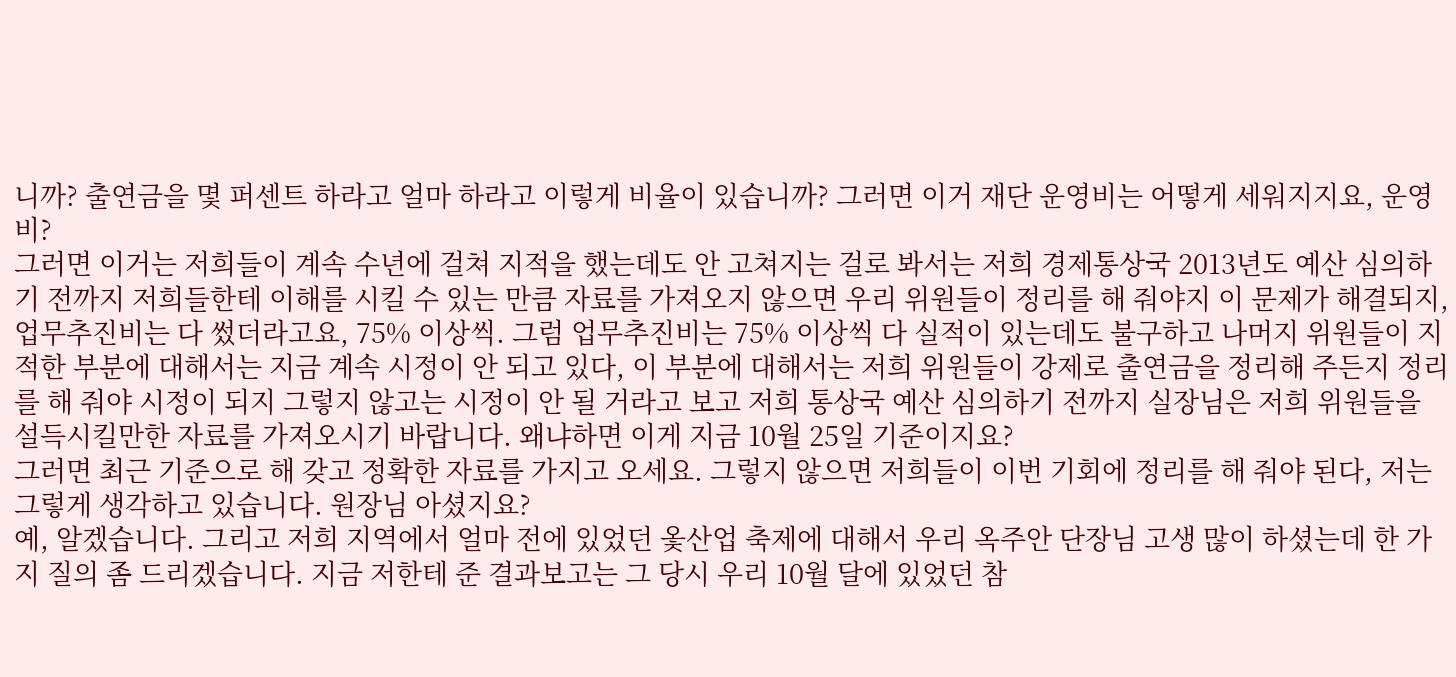니까? 출연금을 몇 퍼센트 하라고 얼마 하라고 이렇게 비율이 있습니까? 그러면 이거 재단 운영비는 어떻게 세워지지요, 운영비?
그러면 이거는 저희들이 계속 수년에 걸쳐 지적을 했는데도 안 고쳐지는 걸로 봐서는 저희 경제통상국 2013년도 예산 심의하기 전까지 저희들한테 이해를 시킬 수 있는 만큼 자료를 가져오지 않으면 우리 위원들이 정리를 해 줘야지 이 문제가 해결되지, 업무추진비는 다 썼더라고요, 75% 이상씩. 그럼 업무추진비는 75% 이상씩 다 실적이 있는데도 불구하고 나머지 위원들이 지적한 부분에 대해서는 지금 계속 시정이 안 되고 있다, 이 부분에 대해서는 저희 위원들이 강제로 출연금을 정리해 주든지 정리를 해 줘야 시정이 되지 그렇지 않고는 시정이 안 될 거라고 보고 저희 통상국 예산 심의하기 전까지 실장님은 저희 위원들을 설득시킬만한 자료를 가져오시기 바랍니다. 왜냐하면 이게 지금 10월 25일 기준이지요?
그러면 최근 기준으로 해 갖고 정확한 자료를 가지고 오세요. 그렇지 않으면 저희들이 이번 기회에 정리를 해 줘야 된다, 저는 그렇게 생각하고 있습니다. 원장님 아셨지요?
예, 알겠습니다. 그리고 저희 지역에서 얼마 전에 있었던 옻산업 축제에 대해서 우리 옥주안 단장님 고생 많이 하셨는데 한 가지 질의 좀 드리겠습니다. 지금 저한테 준 결과보고는 그 당시 우리 10월 달에 있었던 참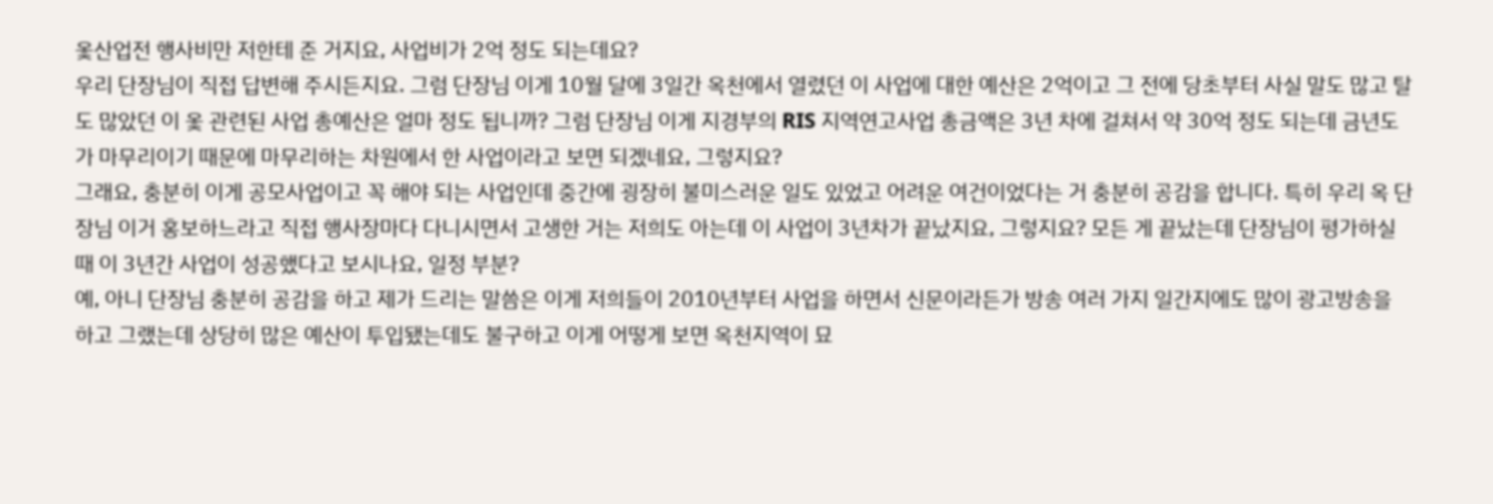옻산업전 행사비만 저한테 준 거지요, 사업비가 2억 정도 되는데요?
우리 단장님이 직접 답변해 주시든지요. 그럼 단장님 이게 10월 달에 3일간 옥천에서 열렸던 이 사업에 대한 예산은 2억이고 그 전에 당초부터 사실 말도 많고 탈도 많았던 이 옻 관련된 사업 총예산은 얼마 정도 됩니까? 그럼 단장님 이게 지경부의 RIS 지역연고사업 총금액은 3년 차에 걸쳐서 약 30억 정도 되는데 금년도가 마무리이기 때문에 마무리하는 차원에서 한 사업이라고 보면 되겠네요, 그렇지요?
그래요, 충분히 이게 공모사업이고 꼭 해야 되는 사업인데 중간에 굉장히 불미스러운 일도 있었고 어려운 여건이었다는 거 충분히 공감을 합니다. 특히 우리 옥 단장님 이거 홍보하느라고 직접 행사장마다 다니시면서 고생한 거는 저희도 아는데 이 사업이 3년차가 끝났지요, 그렇지요? 모든 게 끝났는데 단장님이 평가하실 때 이 3년간 사업이 성공했다고 보시나요, 일정 부분?
예, 아니 단장님 충분히 공감을 하고 제가 드리는 말씀은 이게 저희들이 2010년부터 사업을 하면서 신문이라든가 방송 여러 가지 일간지에도 많이 광고방송을 하고 그랬는데 상당히 많은 예산이 투입됐는데도 불구하고 이게 어떻게 보면 옥천지역이 묘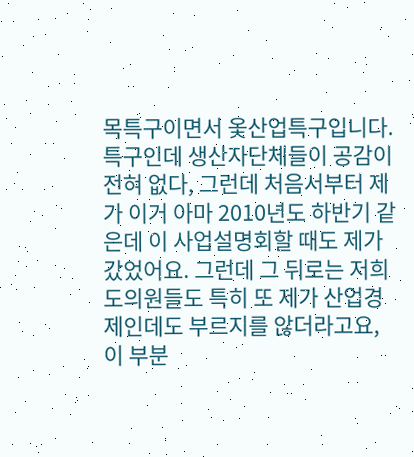목특구이면서 옻산업특구입니다. 특구인데 생산자단체들이 공감이 전혀 없다, 그런데 처음서부터 제가 이거 아마 2010년도 하반기 같은데 이 사업설명회할 때도 제가 갔었어요. 그런데 그 뒤로는 저희 도의원들도 특히 또 제가 산업경제인데도 부르지를 않더라고요, 이 부분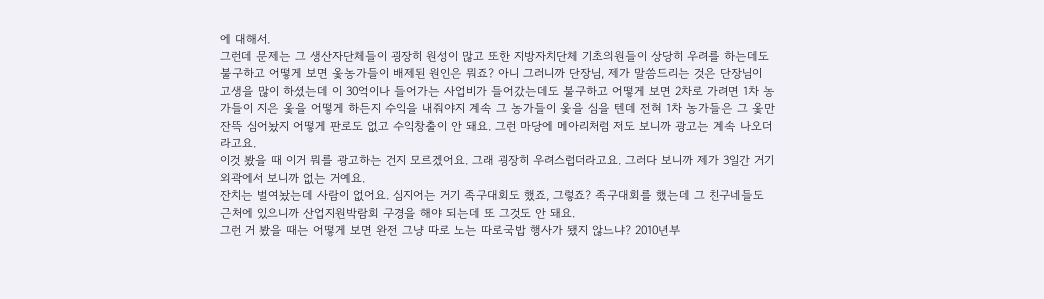에 대해서.
그런데 문제는 그 생산자단체들이 굉장히 원성이 많고 또한 지방자치단체 기초의원들이 상당히 우려를 하는데도 불구하고 어떻게 보면 옻농가들이 배제된 원인은 뭐죠? 아니 그러니까 단장님, 제가 말씀드리는 것은 단장님이 고생을 많이 하셨는데 이 30억이나 들어가는 사업비가 들어갔는데도 불구하고 어떻게 보면 2차로 가려면 1차 농가들이 지은 옻을 어떻게 하든지 수익을 내줘야지 계속 그 농가들이 옻을 심을 텐데 전혀 1차 농가들은 그 옻만 잔뜩 심어놨지 어떻게 판로도 없고 수익창출이 안 돼요. 그런 마당에 메아리처럼 저도 보니까 광고는 계속 나오더라고요.
이것 봤을 때 이거 뭐를 광고하는 건지 모르겠어요. 그래 굉장히 우려스럽더라고요. 그러다 보니까 제가 3일간 거기 외곽에서 보니까 없는 거예요.
잔치는 벌여놨는데 사람이 없어요. 심지어는 거기 족구대회도 했죠, 그렇죠? 족구대회를 했는데 그 친구네들도 근처에 있으니까 산업지원박람회 구경을 해야 되는데 또 그것도 안 돼요.
그런 거 봤을 때는 어떻게 보면 완전 그냥 따로 노는 따로국밥 행사가 됐지 않느냐? 2010년부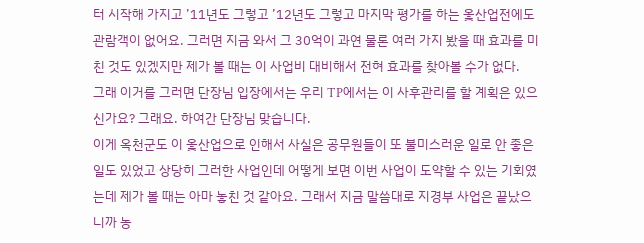터 시작해 가지고 ’11년도 그렇고 ’12년도 그렇고 마지막 평가를 하는 옻산업전에도 관람객이 없어요. 그러면 지금 와서 그 30억이 과연 물론 여러 가지 봤을 때 효과를 미친 것도 있겠지만 제가 볼 때는 이 사업비 대비해서 전혀 효과를 찾아볼 수가 없다.
그래 이거를 그러면 단장님 입장에서는 우리 TP에서는 이 사후관리를 할 계획은 있으신가요? 그래요. 하여간 단장님 맞습니다.
이게 옥천군도 이 옻산업으로 인해서 사실은 공무원들이 또 불미스러운 일로 안 좋은 일도 있었고 상당히 그러한 사업인데 어떻게 보면 이번 사업이 도약할 수 있는 기회였는데 제가 볼 때는 아마 놓친 것 같아요. 그래서 지금 말씀대로 지경부 사업은 끝났으니까 농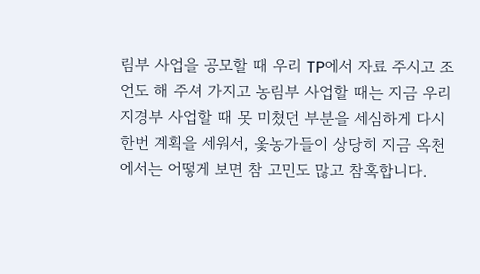림부 사업을 공모할 때 우리 TP에서 자료 주시고 조언도 해 주셔 가지고 농림부 사업할 때는 지금 우리 지경부 사업할 때 못 미쳤던 부분을 세심하게 다시 한번 계획을 세워서, 옻농가들이 상당히 지금 옥천에서는 어떻게 보면 참 고민도 많고 참혹합니다.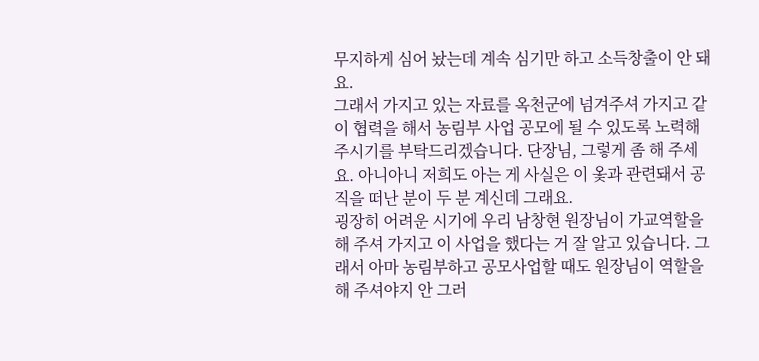무지하게 심어 놨는데 계속 심기만 하고 소득창출이 안 돼요.
그래서 가지고 있는 자료를 옥천군에 넘겨주셔 가지고 같이 협력을 해서 농림부 사업 공모에 될 수 있도록 노력해 주시기를 부탁드리겠습니다. 단장님, 그렇게 좀 해 주세요. 아니아니 저희도 아는 게 사실은 이 옻과 관련돼서 공직을 떠난 분이 두 분 계신데 그래요.
굉장히 어려운 시기에 우리 남창현 원장님이 가교역할을 해 주셔 가지고 이 사업을 했다는 거 잘 알고 있습니다. 그래서 아마 농림부하고 공모사업할 때도 원장님이 역할을 해 주셔야지 안 그러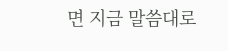면 지금 말씀대로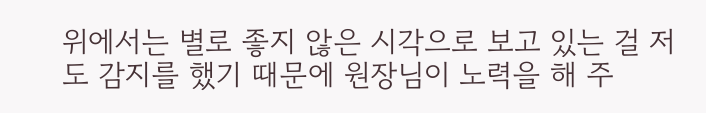위에서는 별로 좋지 않은 시각으로 보고 있는 걸 저도 감지를 했기 때문에 원장님이 노력을 해 주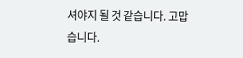셔야지 될 것 같습니다. 고맙습니다.